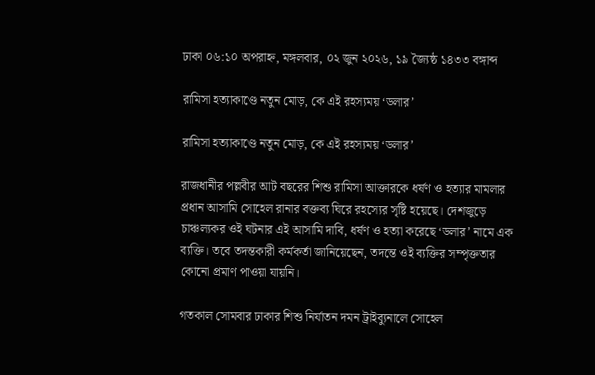ঢাকা ০৬:১০ অপরাহ্ন, মঙ্গলবার, ০২ জুন ২০২৬, ১৯ জ্যৈষ্ঠ ১৪৩৩ বঙ্গাব্দ

রামিসা হত্যাকাণ্ডে নতুন মোড়, কে এই রহস্যময় ‘ডলার’

রামিসা হত্যাকাণ্ডে নতুন মোড়, কে এই রহস্যময় ‘ডলার’

রাজধানীর পল্লবীর আট বছরের শিশু রামিসা আক্তারকে ধর্ষণ ও হত্যার মামলার প্রধান আসামি সোহেল রানার বক্তব্য ঘিরে রহস্যের সৃষ্টি হয়েছে। দেশজুড়ে চাঞ্চল্যকর ওই ঘটনার এই আসামি দাবি, ধর্ষণ ও হত্যা করেছে ‘ডলার’ নামে এক ব্যক্তি। তবে তদন্তকারী কর্মকর্তা জানিয়েছেন, তদন্তে ওই ব্যক্তির সম্পৃক্ততার কোনো প্রমাণ পাওয়া যায়নি।

গতকাল সোমবার ঢাকার শিশু নির্যাতন দমন ট্রাইব্যুনালে সোহেল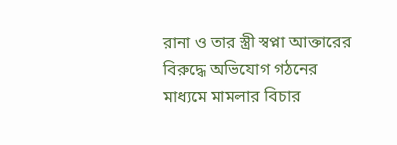রানা ও তার স্ত্রী স্বপ্না আক্তারের বিরুদ্ধে অভিযোগ গঠনের মাধ্যমে মামলার বিচার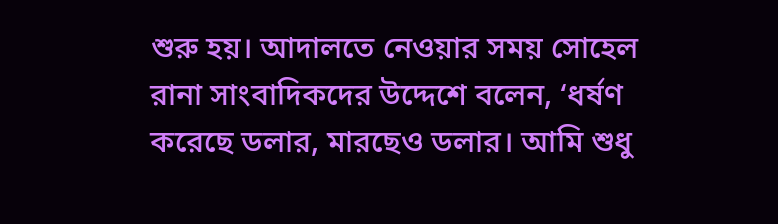শুরু হয়। আদালতে নেওয়ার সময় সোহেল রানা সাংবাদিকদের উদ্দেশে বলেন, ‘ধর্ষণ করেছে ডলার, মারছেও ডলার। আমি শুধু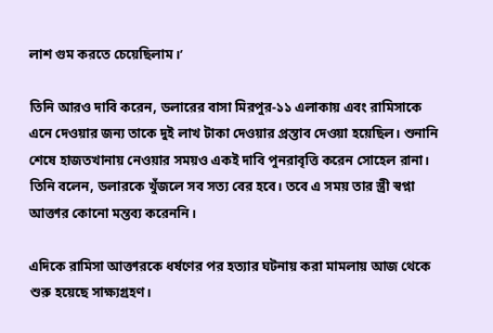লাশ গুম করতে চেয়েছিলাম।’

তিনি আরও দাবি করেন, ডলারের বাসা মিরপুর-১১ এলাকায় এবং রামিসাকে এনে দেওয়ার জন্য তাকে দুই লাখ টাকা দেওয়ার প্রস্তাব দেওয়া হয়েছিল। শুনানি শেষে হাজতখানায় নেওয়ার সময়ও একই দাবি পুনরাবৃত্তি করেন সোহেল রানা। তিনি বলেন, ডলারকে খুঁজলে সব সত্য বের হবে। তবে এ সময় তার স্ত্রী স্বপ্না আক্তার কোনো মন্তব্য করেননি।

এদিকে রামিসা আক্তারকে ধর্ষণের পর হত্যার ঘটনায় করা মামলায় আজ থেকে শুরু হয়েছে সাক্ষ্যগ্রহণ।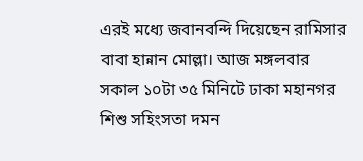এরই মধ্যে জবানবন্দি দিয়েছেন রামিসার বাবা হান্নান মোল্লা। আজ মঙ্গলবার সকাল ১০টা ৩৫ মিনিটে ঢাকা মহানগর শিশু সহিংসতা দমন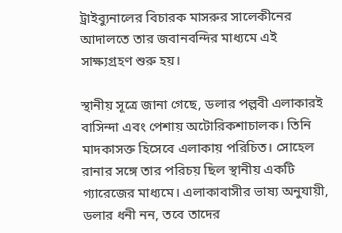ট্রাইব্যুনালের বিচারক মাসরুর সালেকীনের আদালতে তার জবানবন্দির মাধ্যমে এই সাক্ষ্যগ্রহণ শুরু হয়।

স্থানীয় সূত্রে জানা গেছে, ডলার পল্লবী এলাকারই বাসিন্দা এবং পেশায় অটোরিকশাচালক। তিনি মাদকাসক্ত হিসেবে এলাকায় পরিচিত। সোহেল রানার সঙ্গে তার পরিচয় ছিল স্থানীয় একটি গ্যারেজের মাধ্যমে। এলাকাবাসীর ভাষ্য অনুযায়ী, ডলার ধনী নন, তবে তাদের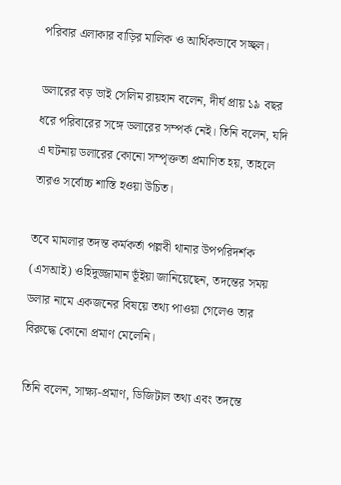পরিবার এলাকার বাড়ির মালিক ও আর্থিকভাবে সচ্ছল।

ডলারের বড় ভাই সেলিম রায়হান বলেন, দীর্ঘ প্রায় ১৯ বছর ধরে পরিবারের সঙ্গে ডলারের সম্পর্ক নেই। তিনি বলেন, যদি এ ঘটনায় ডলারের কোনো সম্পৃক্ততা প্রমাণিত হয়, তাহলে তারও সর্বোচ্চ শাস্তি হওয়া উচিত।

তবে মামলার তদন্ত কর্মকর্তা পল্লবী থানার উপপরিদর্শক (এসআই) ওহিদুজ্জামান ভূঁইয়া জানিয়েছেন, তদন্তের সময় ডলার নামে একজনের বিষয়ে তথ্য পাওয়া গেলেও তার বিরুদ্ধে কোনো প্রমাণ মেলেনি।

তিনি বলেন, সাক্ষ্য-প্রমাণ, ডিজিটাল তথ্য এবং তদন্তে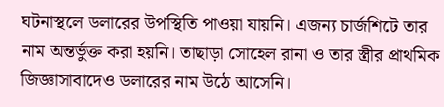ঘটনাস্থলে ডলারের উপস্থিতি পাওয়া যায়নি। এজন্য চার্জশিটে তার নাম অন্তর্ভুক্ত করা হয়নি। তাছাড়া সোহেল রানা ও তার স্ত্রীর প্রাথমিক জিজ্ঞাসাবাদেও ডলারের নাম উঠে আসেনি।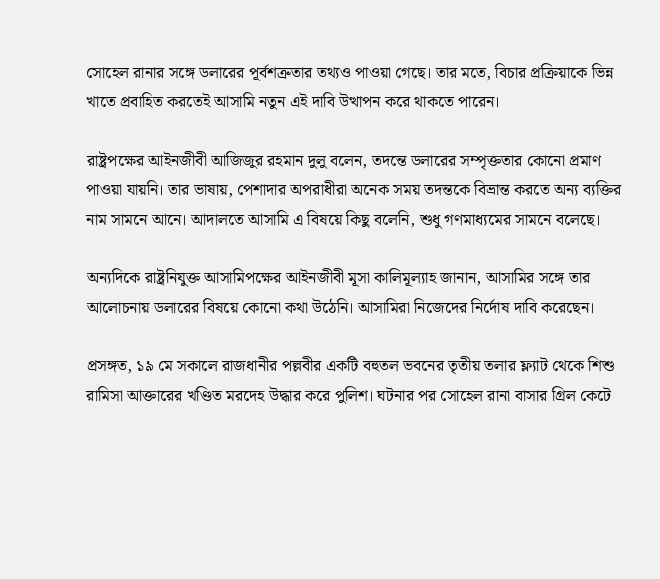সোহেল রানার সঙ্গে ডলারের পূর্বশত্রুতার তথ্যও পাওয়া গেছে। তার মতে, বিচার প্রক্রিয়াকে ভিন্ন খাতে প্রবাহিত করতেই আসামি নতুন এই দাবি উত্থাপন করে থাকতে পারেন।

রাষ্ট্রপক্ষের আইনজীবী আজিজুর রহমান দুলু বলেন, তদন্তে ডলারের সম্পৃক্ততার কোনো প্রমাণ পাওয়া যায়নি। তার ভাষায়, পেশাদার অপরাধীরা অনেক সময় তদন্তকে বিভ্রান্ত করতে অন্য ব্যক্তির নাম সামনে আনে। আদালতে আসামি এ বিষয়ে কিছু বলেনি, শুধু গণমাধ্যমের সামনে বলেছে।

অন্যদিকে রাষ্ট্রনিযুক্ত আসামিপক্ষের আইনজীবী মূসা কালিমূল্যাহ জানান, আসামির সঙ্গে তার আলোচনায় ডলারের বিষয়ে কোনো কথা উঠেনি। আসামিরা নিজেদের নির্দোষ দাবি করেছেন।

প্রসঙ্গত, ১৯ মে সকালে রাজধানীর পল্লবীর একটি বহুতল ভবনের তৃতীয় তলার ফ্ল্যাট থেকে শিশু রামিসা আক্তারের খণ্ডিত মরদেহ উদ্ধার করে পুলিশ। ঘটনার পর সোহেল রানা বাসার গ্রিল কেটে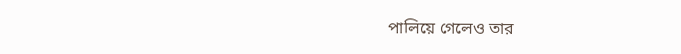পালিয়ে গেলেও তার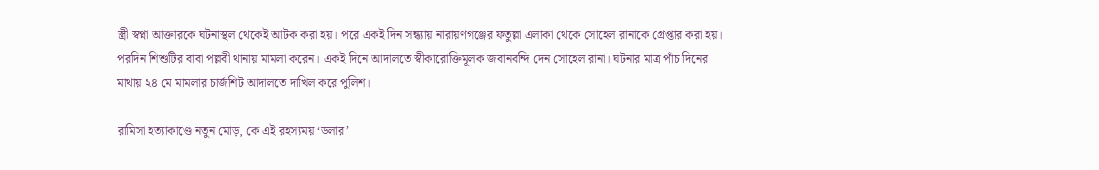স্ত্রী স্বপ্না আক্তারকে ঘটনাস্থল থেকেই আটক করা হয়। পরে একই দিন সন্ধ্যায় নারায়ণগঞ্জের ফতুল্লা এলাকা থেকে সোহেল রানাকে গ্রেপ্তার করা হয়। পরদিন শিশুটির বাবা পল্লবী থানায় মামলা করেন। একই দিনে আদালতে স্বীকারোক্তিমূলক জবানবন্দি দেন সোহেল রানা। ঘটনার মাত্র পাঁচ দিনের মাথায় ২৪ মে মামলার চার্জশিট আদালতে দাখিল করে পুলিশ।

রামিসা হত্যাকাণ্ডে নতুন মোড়, কে এই রহস্যময় ‘ডলার’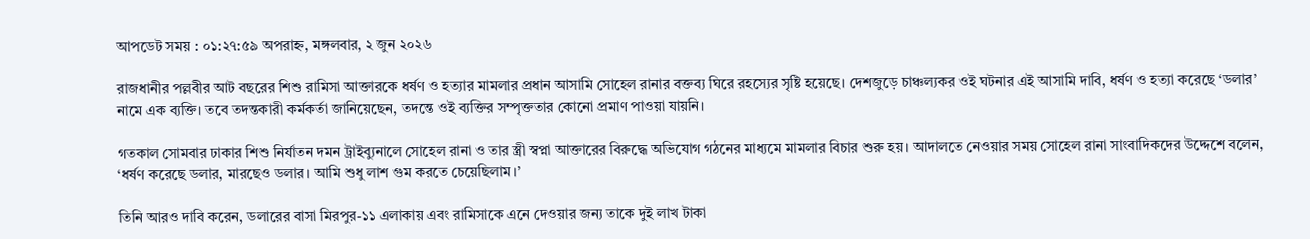আপডেট সময় : ০১:২৭:৫৯ অপরাহ্ন, মঙ্গলবার, ২ জুন ২০২৬

রাজধানীর পল্লবীর আট বছরের শিশু রামিসা আক্তারকে ধর্ষণ ও হত্যার মামলার প্রধান আসামি সোহেল রানার বক্তব্য ঘিরে রহস্যের সৃষ্টি হয়েছে। দেশজুড়ে চাঞ্চল্যকর ওই ঘটনার এই আসামি দাবি, ধর্ষণ ও হত্যা করেছে ‘ডলার’ নামে এক ব্যক্তি। তবে তদন্তকারী কর্মকর্তা জানিয়েছেন, তদন্তে ওই ব্যক্তির সম্পৃক্ততার কোনো প্রমাণ পাওয়া যায়নি।

গতকাল সোমবার ঢাকার শিশু নির্যাতন দমন ট্রাইব্যুনালে সোহেল রানা ও তার স্ত্রী স্বপ্না আক্তারের বিরুদ্ধে অভিযোগ গঠনের মাধ্যমে মামলার বিচার শুরু হয়। আদালতে নেওয়ার সময় সোহেল রানা সাংবাদিকদের উদ্দেশে বলেন, ‘ধর্ষণ করেছে ডলার, মারছেও ডলার। আমি শুধু লাশ গুম করতে চেয়েছিলাম।’

তিনি আরও দাবি করেন, ডলারের বাসা মিরপুর-১১ এলাকায় এবং রামিসাকে এনে দেওয়ার জন্য তাকে দুই লাখ টাকা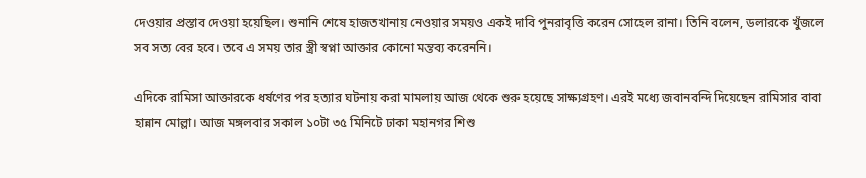দেওয়ার প্রস্তাব দেওয়া হয়েছিল। শুনানি শেষে হাজতখানায় নেওয়ার সময়ও একই দাবি পুনরাবৃত্তি করেন সোহেল রানা। তিনি বলেন, ডলারকে খুঁজলে সব সত্য বের হবে। তবে এ সময় তার স্ত্রী স্বপ্না আক্তার কোনো মন্তব্য করেননি।

এদিকে রামিসা আক্তারকে ধর্ষণের পর হত্যার ঘটনায় করা মামলায় আজ থেকে শুরু হয়েছে সাক্ষ্যগ্রহণ। এরই মধ্যে জবানবন্দি দিয়েছেন রামিসার বাবা হান্নান মোল্লা। আজ মঙ্গলবার সকাল ১০টা ৩৫ মিনিটে ঢাকা মহানগর শিশু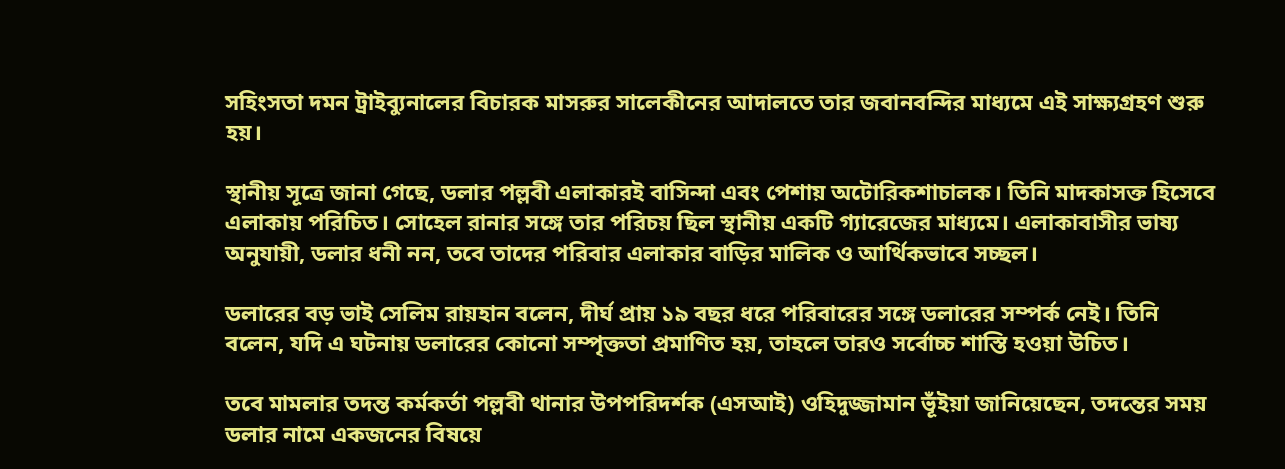সহিংসতা দমন ট্রাইব্যুনালের বিচারক মাসরুর সালেকীনের আদালতে তার জবানবন্দির মাধ্যমে এই সাক্ষ্যগ্রহণ শুরু হয়।

স্থানীয় সূত্রে জানা গেছে, ডলার পল্লবী এলাকারই বাসিন্দা এবং পেশায় অটোরিকশাচালক। তিনি মাদকাসক্ত হিসেবে এলাকায় পরিচিত। সোহেল রানার সঙ্গে তার পরিচয় ছিল স্থানীয় একটি গ্যারেজের মাধ্যমে। এলাকাবাসীর ভাষ্য অনুযায়ী, ডলার ধনী নন, তবে তাদের পরিবার এলাকার বাড়ির মালিক ও আর্থিকভাবে সচ্ছল।

ডলারের বড় ভাই সেলিম রায়হান বলেন, দীর্ঘ প্রায় ১৯ বছর ধরে পরিবারের সঙ্গে ডলারের সম্পর্ক নেই। তিনি বলেন, যদি এ ঘটনায় ডলারের কোনো সম্পৃক্ততা প্রমাণিত হয়, তাহলে তারও সর্বোচ্চ শাস্তি হওয়া উচিত।

তবে মামলার তদন্ত কর্মকর্তা পল্লবী থানার উপপরিদর্শক (এসআই) ওহিদুজ্জামান ভূঁইয়া জানিয়েছেন, তদন্তের সময় ডলার নামে একজনের বিষয়ে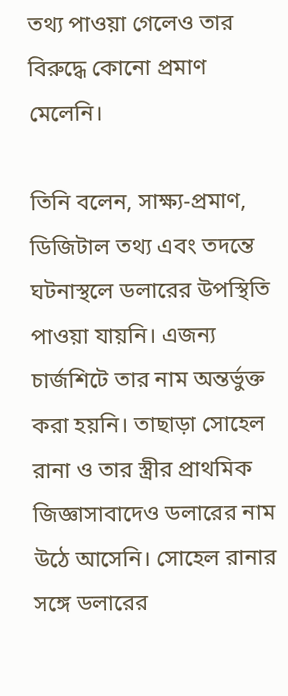তথ্য পাওয়া গেলেও তার বিরুদ্ধে কোনো প্রমাণ মেলেনি।

তিনি বলেন, সাক্ষ্য-প্রমাণ, ডিজিটাল তথ্য এবং তদন্তে ঘটনাস্থলে ডলারের উপস্থিতি পাওয়া যায়নি। এজন্য চার্জশিটে তার নাম অন্তর্ভুক্ত করা হয়নি। তাছাড়া সোহেল রানা ও তার স্ত্রীর প্রাথমিক জিজ্ঞাসাবাদেও ডলারের নাম উঠে আসেনি। সোহেল রানার সঙ্গে ডলারের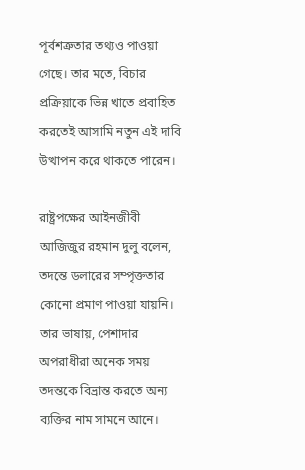পূর্বশত্রুতার তথ্যও পাওয়া গেছে। তার মতে, বিচার প্রক্রিয়াকে ভিন্ন খাতে প্রবাহিত করতেই আসামি নতুন এই দাবি উত্থাপন করে থাকতে পারেন।

রাষ্ট্রপক্ষের আইনজীবী আজিজুর রহমান দুলু বলেন, তদন্তে ডলারের সম্পৃক্ততার কোনো প্রমাণ পাওয়া যায়নি। তার ভাষায়, পেশাদার অপরাধীরা অনেক সময় তদন্তকে বিভ্রান্ত করতে অন্য ব্যক্তির নাম সামনে আনে।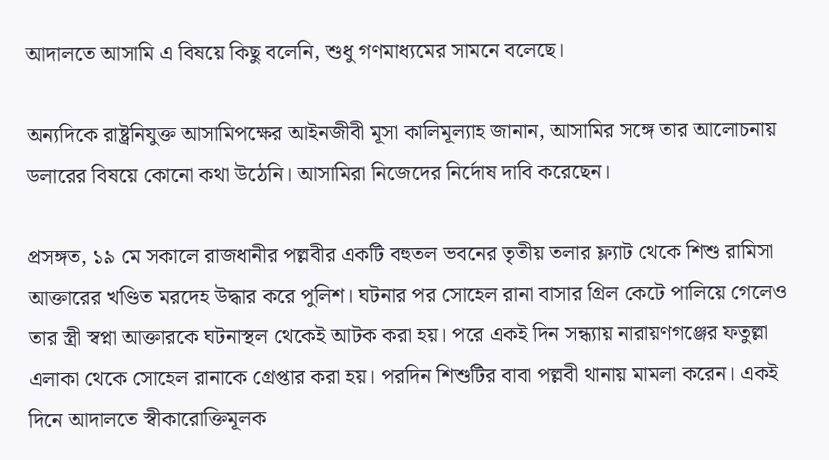আদালতে আসামি এ বিষয়ে কিছু বলেনি, শুধু গণমাধ্যমের সামনে বলেছে।

অন্যদিকে রাষ্ট্রনিযুক্ত আসামিপক্ষের আইনজীবী মূসা কালিমূল্যাহ জানান, আসামির সঙ্গে তার আলোচনায় ডলারের বিষয়ে কোনো কথা উঠেনি। আসামিরা নিজেদের নির্দোষ দাবি করেছেন।

প্রসঙ্গত, ১৯ মে সকালে রাজধানীর পল্লবীর একটি বহুতল ভবনের তৃতীয় তলার ফ্ল্যাট থেকে শিশু রামিসা আক্তারের খণ্ডিত মরদেহ উদ্ধার করে পুলিশ। ঘটনার পর সোহেল রানা বাসার গ্রিল কেটে পালিয়ে গেলেও তার স্ত্রী স্বপ্না আক্তারকে ঘটনাস্থল থেকেই আটক করা হয়। পরে একই দিন সন্ধ্যায় নারায়ণগঞ্জের ফতুল্লা এলাকা থেকে সোহেল রানাকে গ্রেপ্তার করা হয়। পরদিন শিশুটির বাবা পল্লবী থানায় মামলা করেন। একই দিনে আদালতে স্বীকারোক্তিমূলক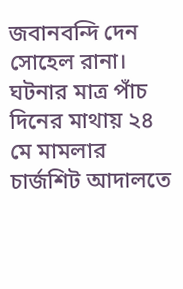জবানবন্দি দেন সোহেল রানা। ঘটনার মাত্র পাঁচ দিনের মাথায় ২৪ মে মামলার চার্জশিট আদালতে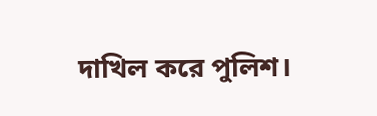দাখিল করে পুলিশ।